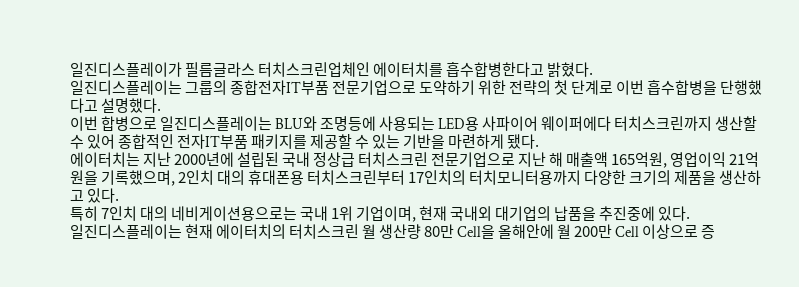일진디스플레이가 필름글라스 터치스크린업체인 에이터치를 흡수합병한다고 밝혔다.
일진디스플레이는 그룹의 종합전자IT부품 전문기업으로 도약하기 위한 전략의 첫 단계로 이번 흡수합병을 단행했다고 설명했다.
이번 합병으로 일진디스플레이는 BLU와 조명등에 사용되는 LED용 사파이어 웨이퍼에다 터치스크린까지 생산할 수 있어 종합적인 전자IT부품 패키지를 제공할 수 있는 기반을 마련하게 됐다.
에이터치는 지난 2000년에 설립된 국내 정상급 터치스크린 전문기업으로 지난 해 매출액 165억원, 영업이익 21억원을 기록했으며, 2인치 대의 휴대폰용 터치스크린부터 17인치의 터치모니터용까지 다양한 크기의 제품을 생산하고 있다.
특히 7인치 대의 네비게이션용으로는 국내 1위 기업이며, 현재 국내외 대기업의 납품을 추진중에 있다.
일진디스플레이는 현재 에이터치의 터치스크린 월 생산량 80만 Cell을 올해안에 월 200만 Cell 이상으로 증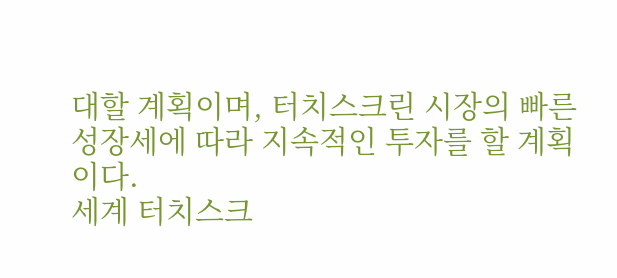대할 계획이며, 터치스크린 시장의 빠른 성장세에 따라 지속적인 투자를 할 계획이다.
세계 터치스크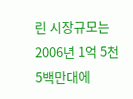린 시장규모는 2006년 1억 5천 5백만대에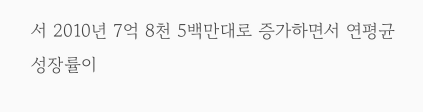서 2010년 7억 8천 5백만대로 증가하면서 연평균 성장률이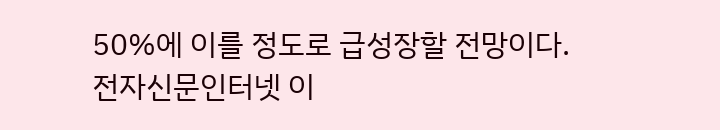50%에 이를 정도로 급성장할 전망이다.
전자신문인터넷 이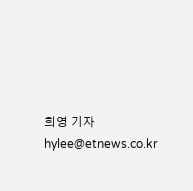희영 기자 hylee@etnews.co.kr